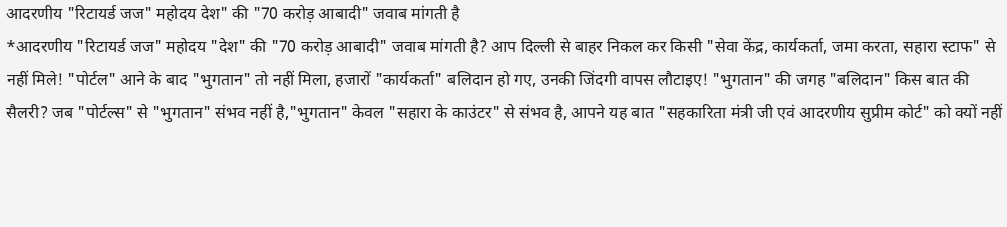आदरणीय "रिटायर्ड जज" महोदय देश" की "70 करोड़ आबादी" जवाब मांगती है
*आदरणीय "रिटायर्ड जज" महोदय "देश" की "70 करोड़ आबादी" जवाब मांगती है? आप दिल्ली से बाहर निकल कर किसी "सेवा केंद्र, कार्यकर्ता, जमा करता, सहारा स्टाफ" से नहीं मिले! "पोर्टल" आने के बाद "भुगतान" तो नहीं मिला, हजारों "कार्यकर्ता" बलिदान हो गए, उनकी जिंदगी वापस लौटाइए! "भुगतान" की जगह "बलिदान" किस बात की सैलरी? जब "पोर्टल्स" से "भुगतान" संभव नहीं है,"भुगतान" केवल "सहारा के काउंटर" से संभव है, आपने यह बात "सहकारिता मंत्री जी एवं आदरणीय सुप्रीम कोर्ट" को क्यों नहीं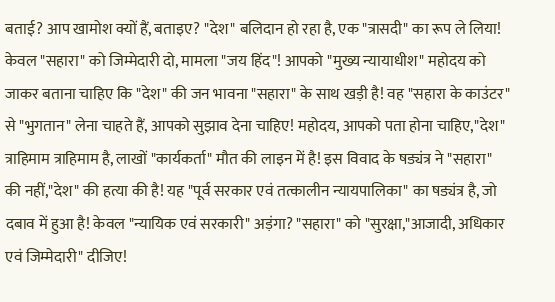बताई? आप खामोश क्यों हैं, बताइए? "देश" बलिदान हो रहा है, एक "त्रासदी" का रूप ले लिया! केवल "सहारा" को जिम्मेदारी दो, मामला "जय हिंद"! आपको "मुख्य न्यायाधीश" महोदय को जाकर बताना चाहिए कि "देश" की जन भावना "सहारा" के साथ खड़ी है! वह "सहारा के काउंटर" से "भुगतान" लेना चाहते हैं, आपको सुझाव देना चाहिए! महोदय, आपको पता होना चाहिए,"देश" त्राहिमाम त्राहिमाम है, लाखों "कार्यकर्ता" मौत की लाइन में है! इस विवाद के षड्यंत्र ने "सहारा" की नहीं,"देश" की हत्या की है! यह "पूर्व सरकार एवं तत्कालीन न्यायपालिका" का षड्यंत्र है, जो दबाव में हुआ है! केवल "न्यायिक एवं सरकारी" अड़ंगा? "सहारा" को "सुरक्षा,"आजादी, अधिकार एवं जिम्मेदारी" दीजिए!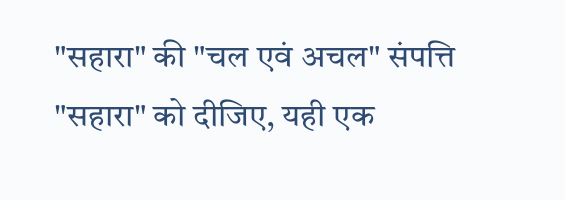"सहारा" की "चल एवं अचल" संपत्ति "सहारा" को दीजिए, यही एक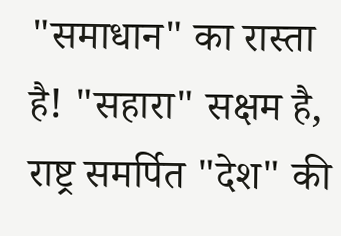"समाधान" का रास्ता है! "सहारा" सक्षम है, राष्ट्र समर्पित "देश" की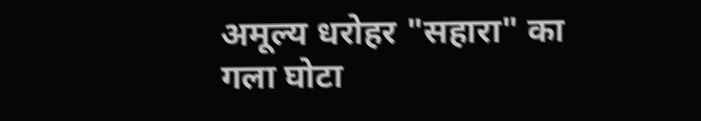अमूल्य धरोहर "सहारा" का गला घोटा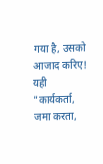गया है, उसको आजाद करिए! यही "कार्यकर्ता, जमा करता,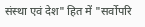संस्था एवं देश" हित में "सर्वोपरि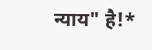न्याय" है!*